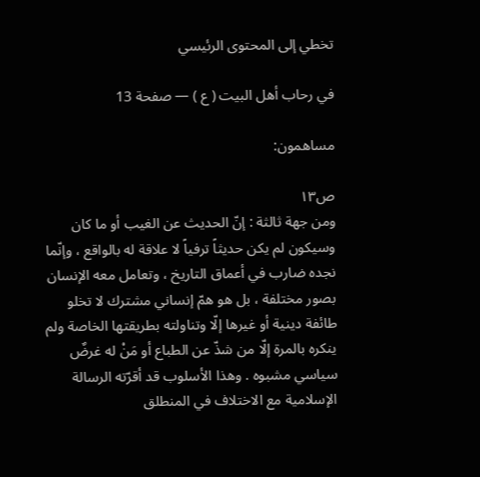تخطي إلى المحتوى الرئيسي

في رحاب أهل البيت ( ع ) — صفحة 13

مساهمون:

ص١٣
ومن جهة ثالثة : إنّ الحديث عن الغيب أو ما كان وسيكون لم يكن حديثاً ترفياً لا علاقة له بالواقع ، وإنّما نجده ضارب في أعماق التاريخ ، وتعامل معه الإنسان بصور مختلفة ، بل هو همّ إنساني مشترك لا تخلو طائفة دينية أو غيرها إلّا وتناولته بطريقتها الخاصة ولم ينكره بالمرة إلّا من شذّ عن الطباع أو مَنْ له غرضٌ سياسي مشبوه . وهذا الأسلوب قد أقرّته الرسالة الإسلامية مع الاختلاف في المنطلق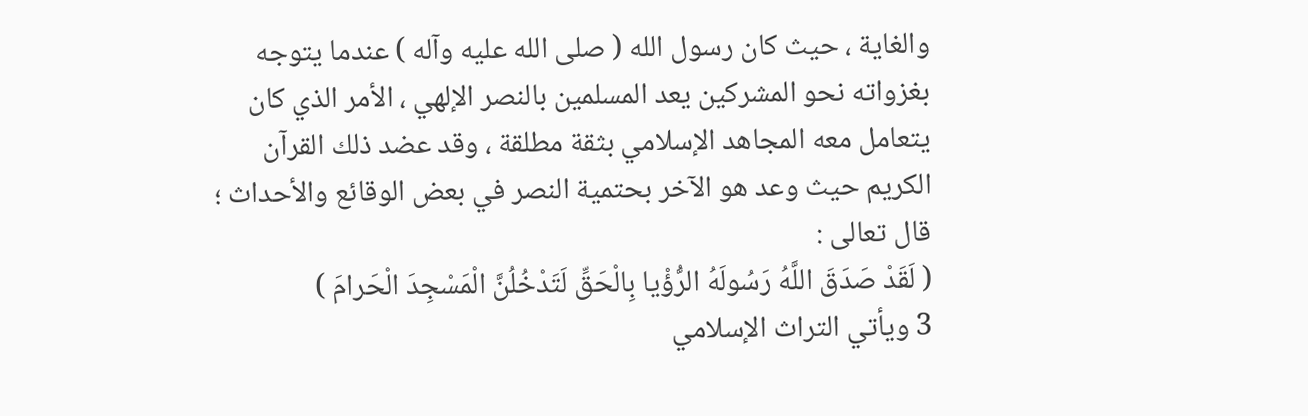والغاية ، حيث كان رسول الله ( صلى الله عليه وآله ) عندما يتوجه بغزواته نحو المشركين يعد المسلمين بالنصر الإلهي ، الأمر الذي كان يتعامل معه المجاهد الإسلامي بثقة مطلقة ، وقد عضد ذلك القرآن الكريم حيث وعد هو الآخر بحتمية النصر في بعض الوقائع والأحداث ؛ قال تعالى :
( لَقَدْ صَدَقَ اللَّهُ رَسُولَهُ الرُّؤْيا بِالْحَقِّ لَتَدْخُلُنَّ الْمَسْجِدَ الْحَرامَ )
3 ويأتي التراث الإسلامي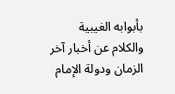بأبوابه الغيبية والكلام عن أخبار آخر الزمان ودولة الإمام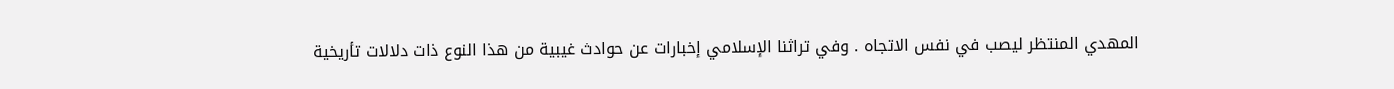المهدي المنتظر ليصب في نفس الاتجاه . وفي تراثنا الإسلامي إخبارات عن حوادث غيبية من هذا النوع ذات دلالات تأريخية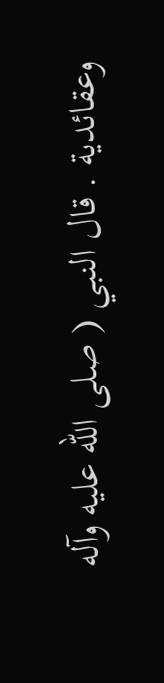وعقائدية . قال النبي ( صلى الله عليه وآله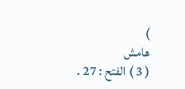)
هامش
( 3 ) الفتح : 27 .